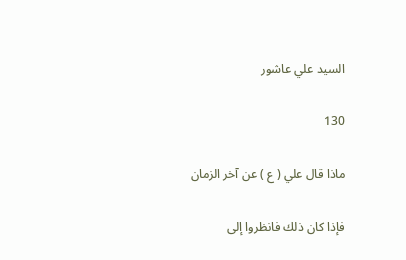السيد علي عاشور

130

ماذا قال علي ( ع ) عن آخر الزمان

فإذا كان ذلك فانظروا إلى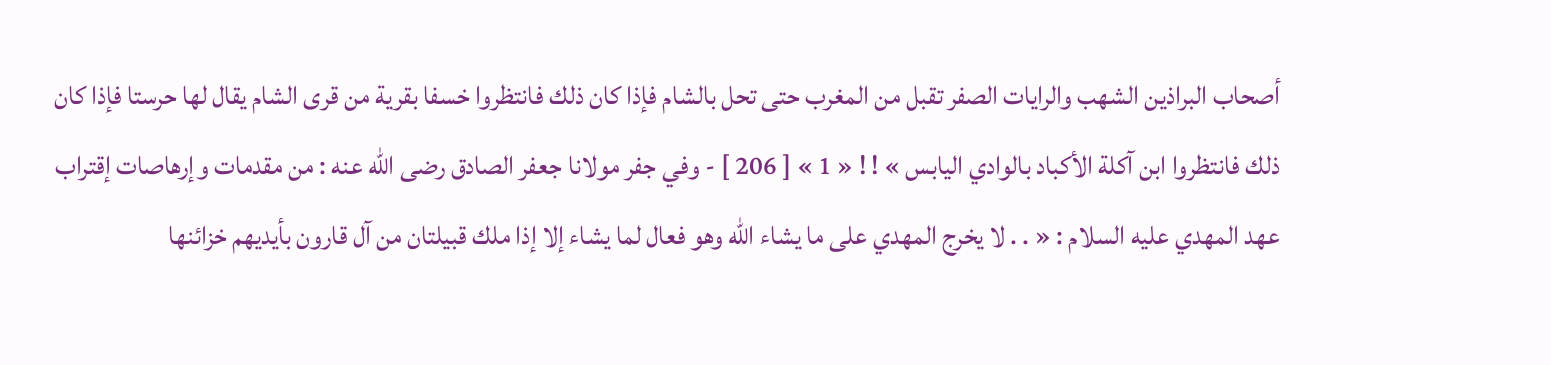أصحاب البراذين الشهب والرايات الصفر تقبل من المغرب حتى تحل بالشام فإذا كان ذلك فانتظروا خسفا بقرية من قرى الشام يقال لها حرستا فإذا كان ذلك فانتظروا ابن آكلة الأكباد بالوادي اليابس » ! ! « 1 » [ 206 ] - وفي جفر مولانا جعفر الصادق رضى اللّه عنه : من مقدمات وإرهاصات إقتراب عهد المهدي عليه السلام : « . . لا يخرج المهدي على ما يشاء اللّه وهو فعال لما يشاء إلا إذا ملك قبيلتان من آل قارون بأيديهم خزائنها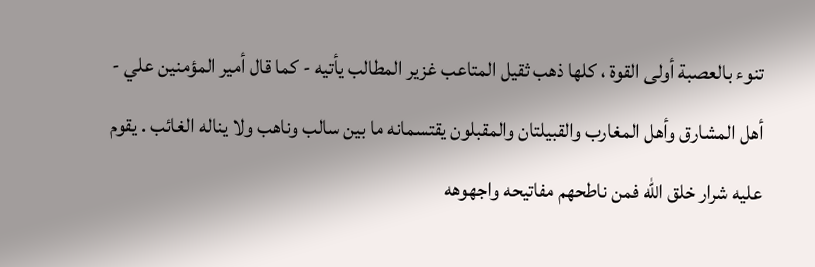تنوء بالعصبة أولى القوة ، كلها ذهب ثقيل المتاعب غزير المطالب يأتيه - كما قال أمير المؤمنين علي - أهل المشارق وأهل المغارب والقبيلتان والمقبلون يقتسمانه ما بين سالب وناهب ولا يناله الغائب . يقوم عليه شرار خلق اللّه فمن ناطحهم مفاتيحه واجهوهه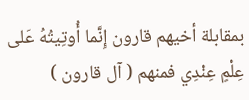بمقابلة أخيهم قارون إِنَّما أُوتِيتُهُ عَلى عِلْمٍ عِنْدِي فمنهم ( آل قارون )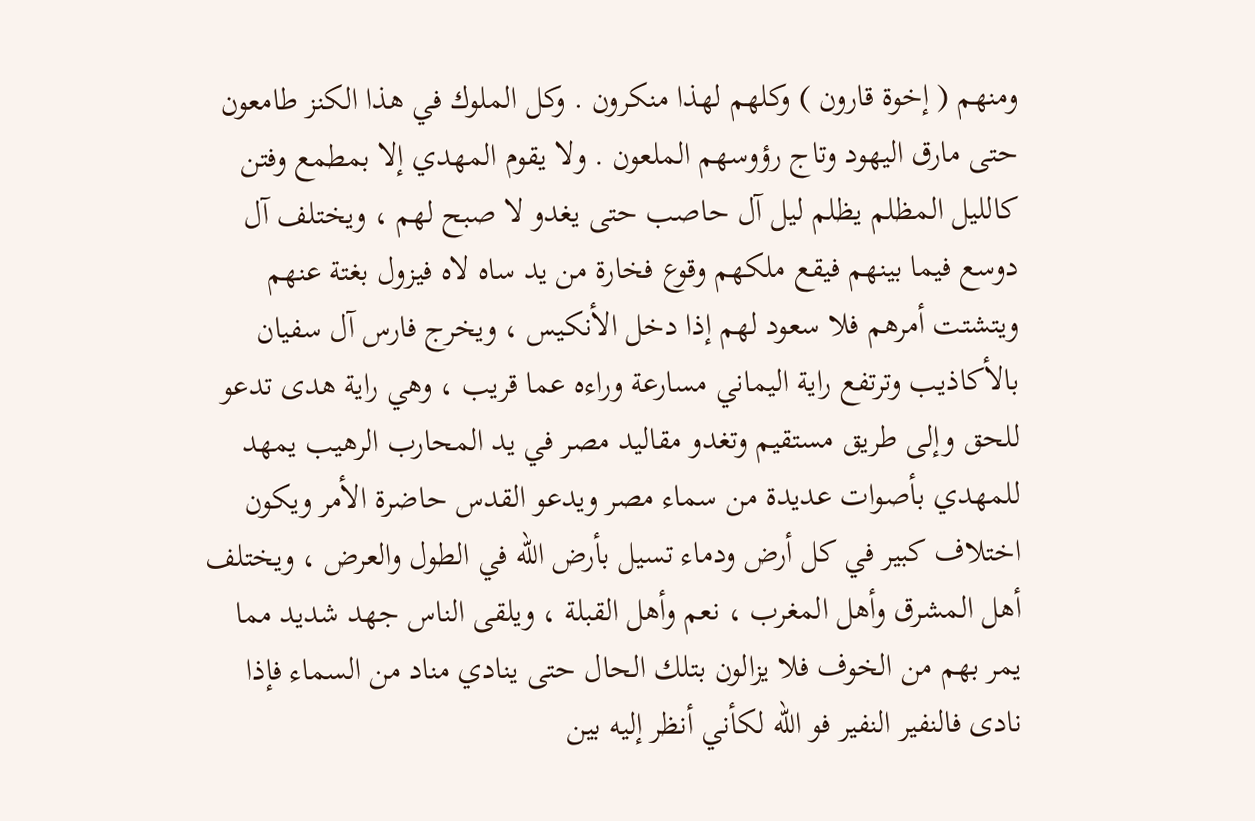ومنهم ( إخوة قارون ) وكلهم لهذا منكرون . وكل الملوك في هذا الكنز طامعون حتى مارق اليهود وتاج رؤوسهم الملعون . ولا يقوم المهدي إلا بمطمع وفتن كالليل المظلم يظلم ليل آل حاصب حتى يغدو لا صبح لهم ، ويختلف آل دوسع فيما بينهم فيقع ملكهم وقوع فخارة من يد ساه لاه فيزول بغتة عنهم ويتشتت أمرهم فلا سعود لهم إذا دخل الأنكيس ، ويخرج فارس آل سفيان بالأكاذيب وترتفع راية اليماني مسارعة وراءه عما قريب ، وهي راية هدى تدعو للحق وإلى طريق مستقيم وتغدو مقاليد مصر في يد المحارب الرهيب يمهد للمهدي بأصوات عديدة من سماء مصر ويدعو القدس حاضرة الأمر ويكون اختلاف كبير في كل أرض ودماء تسيل بأرض اللّه في الطول والعرض ، ويختلف أهل المشرق وأهل المغرب ، نعم وأهل القبلة ، ويلقى الناس جهد شديد مما يمر بهم من الخوف فلا يزالون بتلك الحال حتى ينادي مناد من السماء فإذا نادى فالنفير النفير فو اللّه لكأني أنظر إليه بين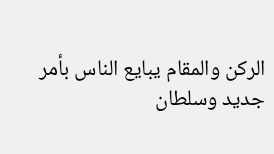الركن والمقام يبايع الناس بأمر جديد وسلطان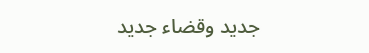جديد وقضاء جديد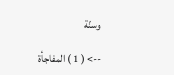وسنّة

--> ( 1 ) المفاجأة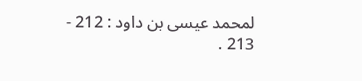لمحمد عيسى بن داود : 212 - 213 .